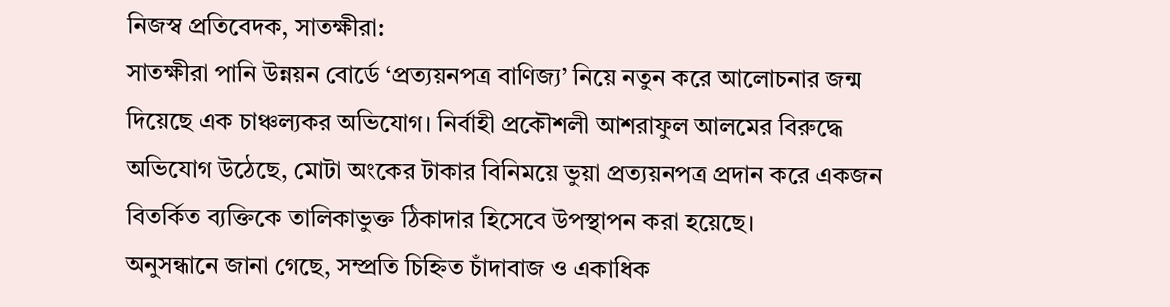নিজস্ব প্রতিবেদক, সাতক্ষীরা:
সাতক্ষীরা পানি উন্নয়ন বোর্ডে ‘প্রত্যয়নপত্র বাণিজ্য’ নিয়ে নতুন করে আলোচনার জন্ম দিয়েছে এক চাঞ্চল্যকর অভিযোগ। নির্বাহী প্রকৌশলী আশরাফুল আলমের বিরুদ্ধে অভিযোগ উঠেছে, মোটা অংকের টাকার বিনিময়ে ভুয়া প্রত্যয়নপত্র প্রদান করে একজন বিতর্কিত ব্যক্তিকে তালিকাভুক্ত ঠিকাদার হিসেবে উপস্থাপন করা হয়েছে।
অনুসন্ধানে জানা গেছে, সম্প্রতি চিহ্নিত চাঁদাবাজ ও একাধিক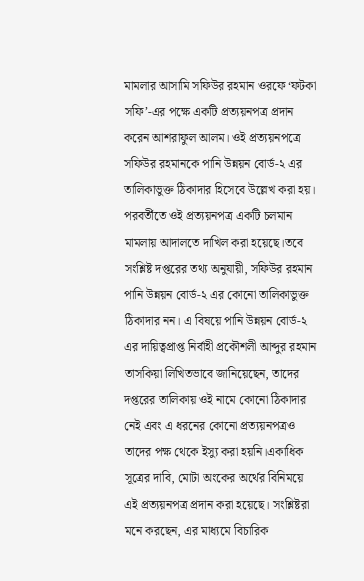মামলার আসামি সফিউর রহমান ওরফে ‘ফটকা সফি’-এর পক্ষে একটি প্রত্যয়নপত্র প্রদান করেন আশরাফুল আলম। ওই প্রত্যয়নপত্রে সফিউর রহমানকে পানি উন্নয়ন বোর্ড-২ এর তালিকাভুক্ত ঠিকাদার হিসেবে উল্লেখ করা হয়। পরবর্তীতে ওই প্রত্যয়নপত্র একটি চলমান মামলায় আদালতে দাখিল করা হয়েছে।তবে সংশ্লিষ্ট দপ্তরের তথ্য অনুযায়ী, সফিউর রহমান পানি উন্নয়ন বোর্ড-২ এর কোনো তালিকাভুক্ত ঠিকাদার নন। এ বিষয়ে পানি উন্নয়ন বোর্ড-২ এর দায়িত্বপ্রাপ্ত নির্বাহী প্রকৌশলী আব্দুর রহমান তাসকিয়া লিখিতভাবে জানিয়েছেন, তাদের দপ্তরের তালিকায় ওই নামে কোনো ঠিকাদার নেই এবং এ ধরনের কোনো প্রত্যয়নপত্রও তাদের পক্ষ থেকে ইস্যু করা হয়নি।একাধিক সূত্রের দাবি, মোটা অংকের অর্থের বিনিময়ে এই প্রত্যয়নপত্র প্রদান করা হয়েছে। সংশ্লিষ্টরা মনে করছেন, এর মাধ্যমে বিচারিক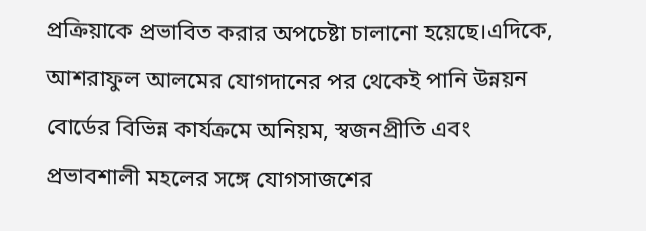প্রক্রিয়াকে প্রভাবিত করার অপচেষ্টা চালানো হয়েছে।এদিকে, আশরাফুল আলমের যোগদানের পর থেকেই পানি উন্নয়ন বোর্ডের বিভিন্ন কার্যক্রমে অনিয়ম, স্বজনপ্রীতি এবং প্রভাবশালী মহলের সঙ্গে যোগসাজশের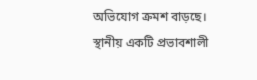অভিযোগ ক্রমশ বাড়ছে। স্থানীয় একটি প্রভাবশালী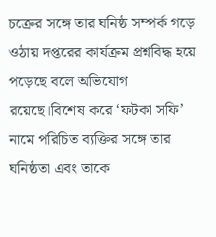চক্রের সঙ্গে তার ঘনিষ্ঠ সম্পর্ক গড়ে ওঠায় দপ্তরের কার্যক্রম প্রশ্নবিদ্ধ হয়ে পড়েছে বলে অভিযোগ রয়েছে।বিশেষ করে ‘ফটকা সফি’ নামে পরিচিত ব্যক্তির সঙ্গে তার ঘনিষ্ঠতা এবং তাকে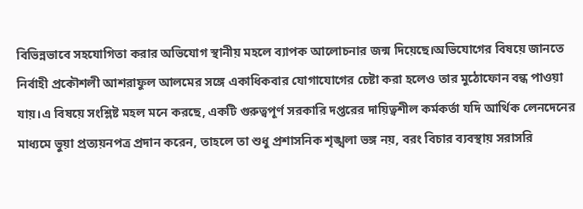বিভিন্নভাবে সহযোগিতা করার অভিযোগ স্থানীয় মহলে ব্যাপক আলোচনার জন্ম দিয়েছে।অভিযোগের বিষয়ে জানতে নির্বাহী প্রকৌশলী আশরাফুল আলমের সঙ্গে একাধিকবার যোগাযোগের চেষ্টা করা হলেও তার মুঠোফোন বন্ধ পাওয়া যায়।এ বিষয়ে সংশ্লিষ্ট মহল মনে করছে, একটি গুরুত্বপূর্ণ সরকারি দপ্তরের দায়িত্বশীল কর্মকর্তা যদি আর্থিক লেনদেনের মাধ্যমে ভুয়া প্রত্যয়নপত্র প্রদান করেন, তাহলে তা শুধু প্রশাসনিক শৃঙ্খলা ভঙ্গ নয়, বরং বিচার ব্যবস্থায় সরাসরি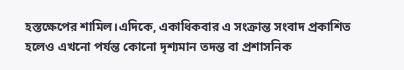হস্তক্ষেপের শামিল।এদিকে, একাধিকবার এ সংক্রান্ত সংবাদ প্রকাশিত হলেও এখনো পর্যন্ত কোনো দৃশ্যমান তদন্ত বা প্রশাসনিক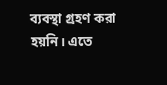ব্যবস্থা গ্রহণ করা হয়নি। এতে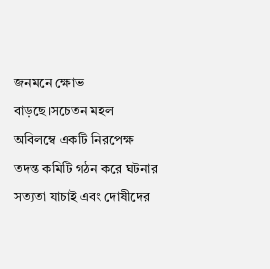জনমনে ক্ষোভ বাড়ছে।সচেতন মহল অবিলম্বে একটি নিরপেক্ষ তদন্ত কমিটি গঠন করে ঘটনার সত্যতা যাচাই এবং দোষীদের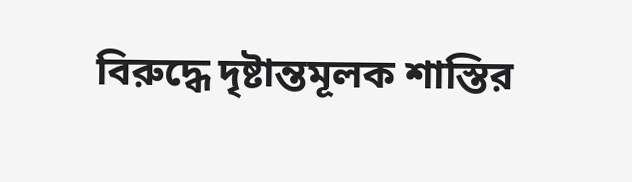বিরুদ্ধে দৃষ্টান্তমূলক শাস্তির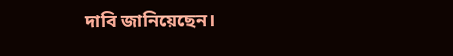দাবি জানিয়েছেন।